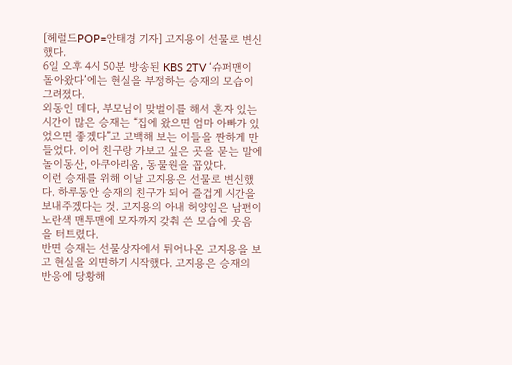[헤럴드POP=안태경 기자] 고지용이 선물로 변신했다.
6일 오후 4시 50분 방송된 KBS 2TV ‘슈퍼맨이 돌아왔다’에는 현실을 부정하는 승재의 모습이 그려졌다.
외동인 데다, 부모님이 맞벌이를 해서 혼자 있는 시간이 많은 승재는 “집에 왔으면 엄마 아빠가 있었으면 좋겠다”고 고백해 보는 이들을 짠하게 만들었다. 이어 친구랑 가보고 싶은 곳을 묻는 말에 놀이동산, 아쿠아리움, 동물원을 꼽았다.
이런 승재를 위해 이날 고지용은 선물로 변신했다. 하루동안 승재의 친구가 되어 즐겁게 시간을 보내주겠다는 것. 고지용의 아내 허양임은 남편이 노란색 맨투맨에 모자까지 갖춰 쓴 모습에 웃음을 터트렸다.
반면 승재는 선물상자에서 튀어나온 고지용을 보고 현실을 외면하기 시작했다. 고지용은 승재의 반응에 당황해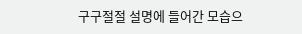구구절절 설명에 들어간 모습으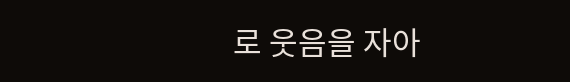로 웃음을 자아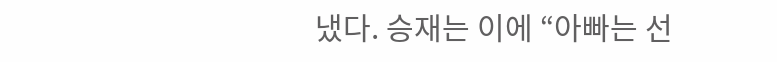냈다. 승재는 이에 “아빠는 선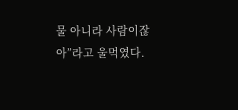물 아니라 사람이잖아”라고 울먹였다.